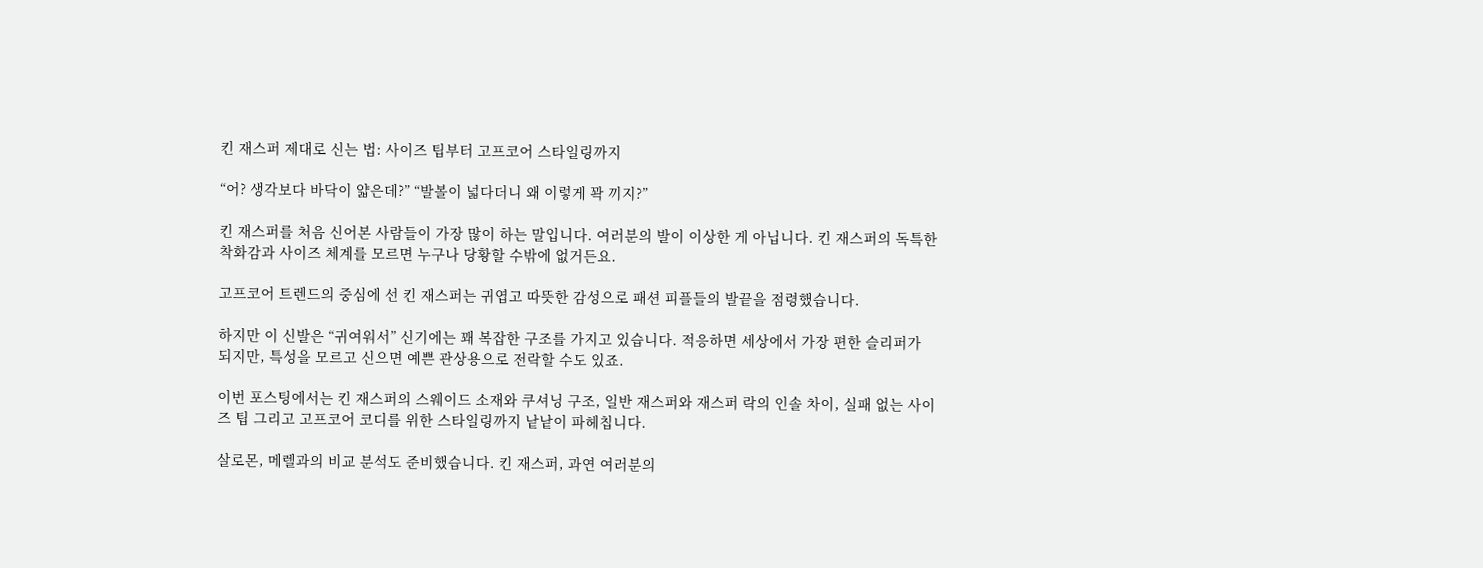킨 재스퍼 제대로 신는 법: 사이즈 팁부터 고프코어 스타일링까지

“어? 생각보다 바닥이 얇은데?” “발볼이 넓다더니 왜 이렇게 꽉 끼지?”

킨 재스퍼를 처음 신어본 사람들이 가장 많이 하는 말입니다. 여러분의 발이 이상한 게 아닙니다. 킨 재스퍼의 독특한 착화감과 사이즈 체계를 모르면 누구나 당황할 수밖에 없거든요.

고프코어 트렌드의 중심에 선 킨 재스퍼는 귀엽고 따뜻한 감성으로 패션 피플들의 발끝을 점령했습니다.

하지만 이 신발은 “귀여워서” 신기에는 꽤 복잡한 구조를 가지고 있습니다. 적응하면 세상에서 가장 편한 슬리퍼가 되지만, 특성을 모르고 신으면 예쁜 관상용으로 전락할 수도 있죠.

이번 포스팅에서는 킨 재스퍼의 스웨이드 소재와 쿠셔닝 구조, 일반 재스퍼와 재스퍼 락의 인솔 차이, 실패 없는 사이즈 팁 그리고 고프코어 코디를 위한 스타일링까지 낱낱이 파헤칩니다.

살로몬, 메렐과의 비교 분석도 준비했습니다. 킨 재스퍼, 과연 여러분의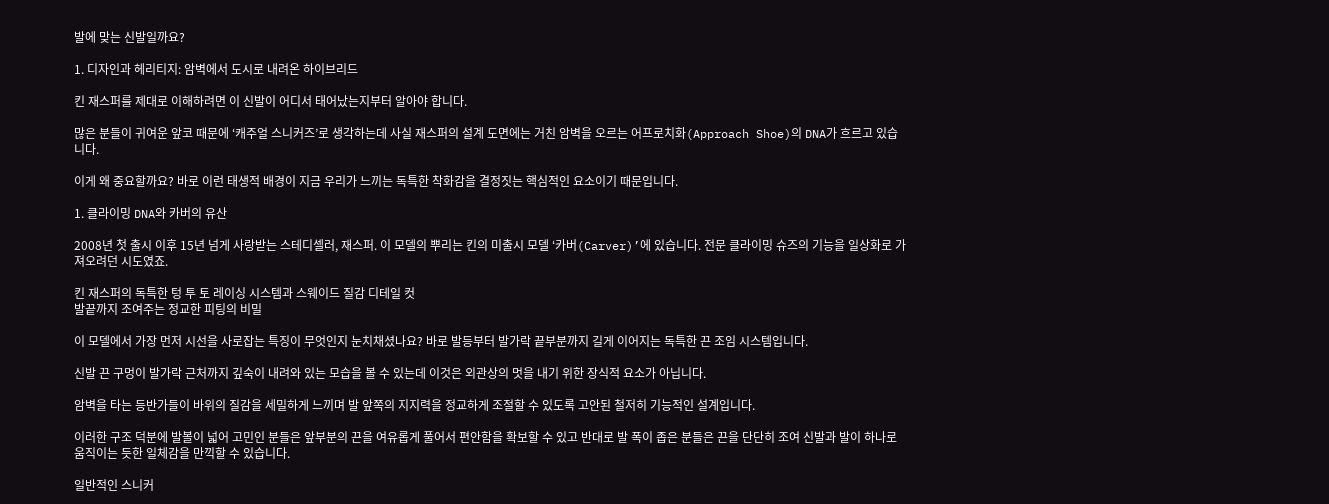발에 맞는 신발일까요?

1. 디자인과 헤리티지: 암벽에서 도시로 내려온 하이브리드

킨 재스퍼를 제대로 이해하려면 이 신발이 어디서 태어났는지부터 알아야 합니다.

많은 분들이 귀여운 앞코 때문에 ‘캐주얼 스니커즈’로 생각하는데 사실 재스퍼의 설계 도면에는 거친 암벽을 오르는 어프로치화(Approach Shoe)의 DNA가 흐르고 있습니다.

이게 왜 중요할까요? 바로 이런 태생적 배경이 지금 우리가 느끼는 독특한 착화감을 결정짓는 핵심적인 요소이기 때문입니다.

1. 클라이밍 DNA와 카버의 유산

2008년 첫 출시 이후 15년 넘게 사랑받는 스테디셀러, 재스퍼. 이 모델의 뿌리는 킨의 미출시 모델 ‘카버(Carver)’에 있습니다. 전문 클라이밍 슈즈의 기능을 일상화로 가져오려던 시도였죠.

킨 재스퍼의 독특한 텅 투 토 레이싱 시스템과 스웨이드 질감 디테일 컷
발끝까지 조여주는 정교한 피팅의 비밀

이 모델에서 가장 먼저 시선을 사로잡는 특징이 무엇인지 눈치채셨나요? 바로 발등부터 발가락 끝부분까지 길게 이어지는 독특한 끈 조임 시스템입니다.

신발 끈 구멍이 발가락 근처까지 깊숙이 내려와 있는 모습을 볼 수 있는데 이것은 외관상의 멋을 내기 위한 장식적 요소가 아닙니다.

암벽을 타는 등반가들이 바위의 질감을 세밀하게 느끼며 발 앞쪽의 지지력을 정교하게 조절할 수 있도록 고안된 철저히 기능적인 설계입니다.

이러한 구조 덕분에 발볼이 넓어 고민인 분들은 앞부분의 끈을 여유롭게 풀어서 편안함을 확보할 수 있고 반대로 발 폭이 좁은 분들은 끈을 단단히 조여 신발과 발이 하나로 움직이는 듯한 일체감을 만끽할 수 있습니다.

일반적인 스니커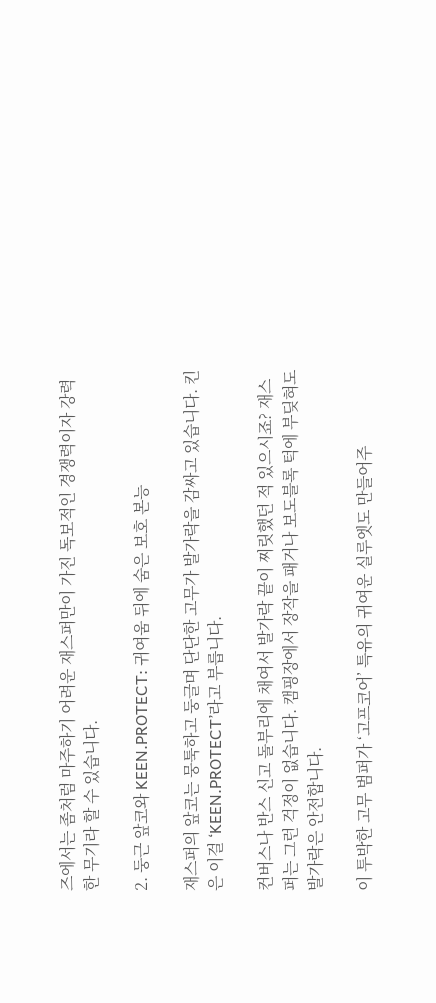즈에서는 좀처럼 마주하기 어려운 재스퍼만이 가진 독보적인 경쟁력이자 강력한 무기라 할 수 있습니다.

2. 둥근 앞코와 KEEN.PROTECT: 귀여움 뒤에 숨은 보호 본능

재스퍼의 앞코는 뭉툭하고 둥글며 단단한 고무가 발가락을 감싸고 있습니다. 킨은 이걸 ‘KEEN.PROTECT’라고 부릅니다.

컨버스나 반스 신고 돌부리에 채여서 발가락 끝이 찌릿했던 적 있으시죠? 재스퍼는 그런 걱정이 없습니다. 캠핑장에서 장작을 패거나 보도블록 턱에 부딪혀도 발가락은 안전합니다.

이 투박한 고무 범퍼가 ‘고프코어’ 특유의 귀여운 실루엣도 만들어주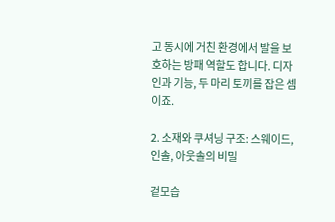고 동시에 거친 환경에서 발을 보호하는 방패 역할도 합니다. 디자인과 기능, 두 마리 토끼를 잡은 셈이죠.

2. 소재와 쿠셔닝 구조: 스웨이드, 인솔, 아웃솔의 비밀

겉모습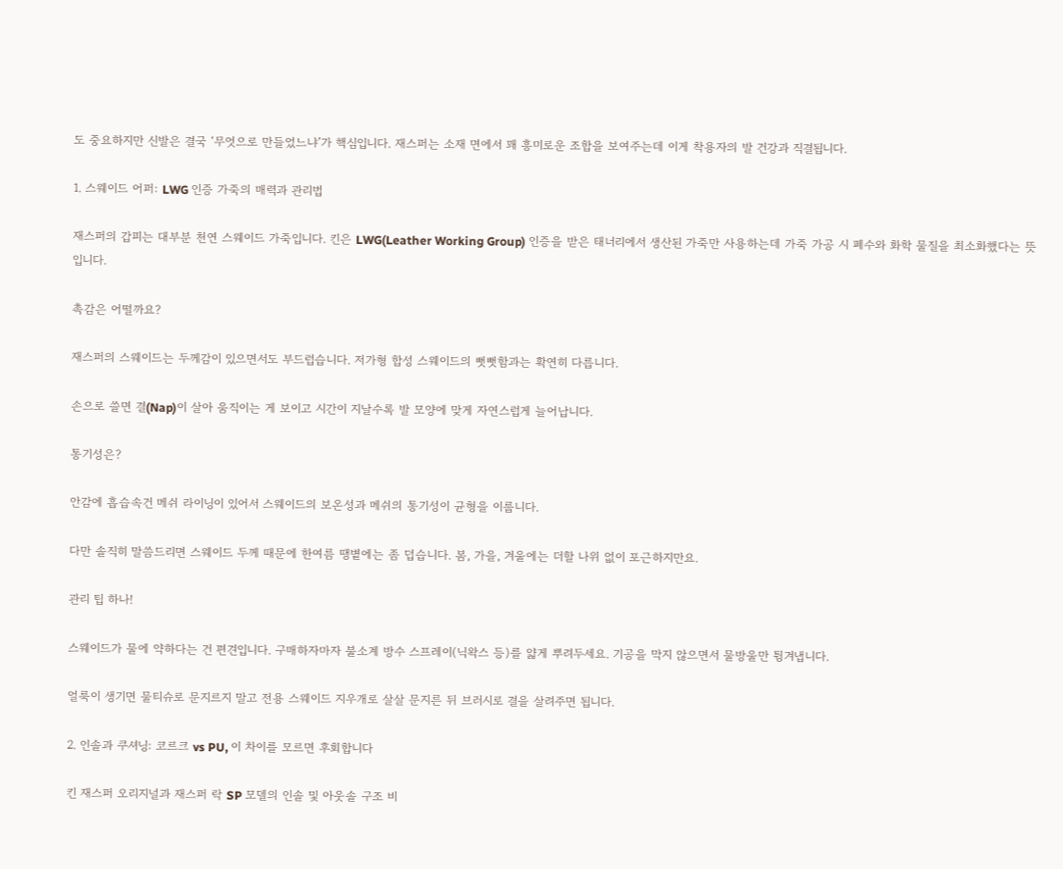도 중요하지만 신발은 결국 ‘무엇으로 만들었느냐’가 핵심입니다. 재스퍼는 소재 면에서 꽤 흥미로운 조합을 보여주는데 이게 착용자의 발 건강과 직결됩니다.

1. 스웨이드 어퍼: LWG 인증 가죽의 매력과 관리법

재스퍼의 갑피는 대부분 천연 스웨이드 가죽입니다. 킨은 LWG(Leather Working Group) 인증을 받은 태너리에서 생산된 가죽만 사용하는데 가죽 가공 시 폐수와 화학 물질을 최소화했다는 뜻입니다.

촉감은 어떨까요?

재스퍼의 스웨이드는 두께감이 있으면서도 부드럽습니다. 저가형 합성 스웨이드의 뻣뻣함과는 확연히 다릅니다.

손으로 쓸면 결(Nap)이 살아 움직이는 게 보이고 시간이 지날수록 발 모양에 맞게 자연스럽게 늘어납니다.

통기성은?

안감에 흡습속건 메쉬 라이닝이 있어서 스웨이드의 보온성과 메쉬의 통기성이 균형을 이룹니다.

다만 솔직히 말씀드리면 스웨이드 두께 때문에 한여름 땡볕에는 좀 덥습니다. 봄, 가을, 겨울에는 더할 나위 없이 포근하지만요.

관리 팁 하나!

스웨이드가 물에 약하다는 건 편견입니다. 구매하자마자 불소계 방수 스프레이(닉왁스 등)를 얇게 뿌려두세요. 기공을 막지 않으면서 물방울만 튕겨냅니다.

얼룩이 생기면 물티슈로 문지르지 말고 전용 스웨이드 지우개로 살살 문지른 뒤 브러시로 결을 살려주면 됩니다.

2. 인솔과 쿠셔닝: 코르크 vs PU, 이 차이를 모르면 후회합니다

킨 재스퍼 오리지널과 재스퍼 락 SP 모델의 인솔 및 아웃솔 구조 비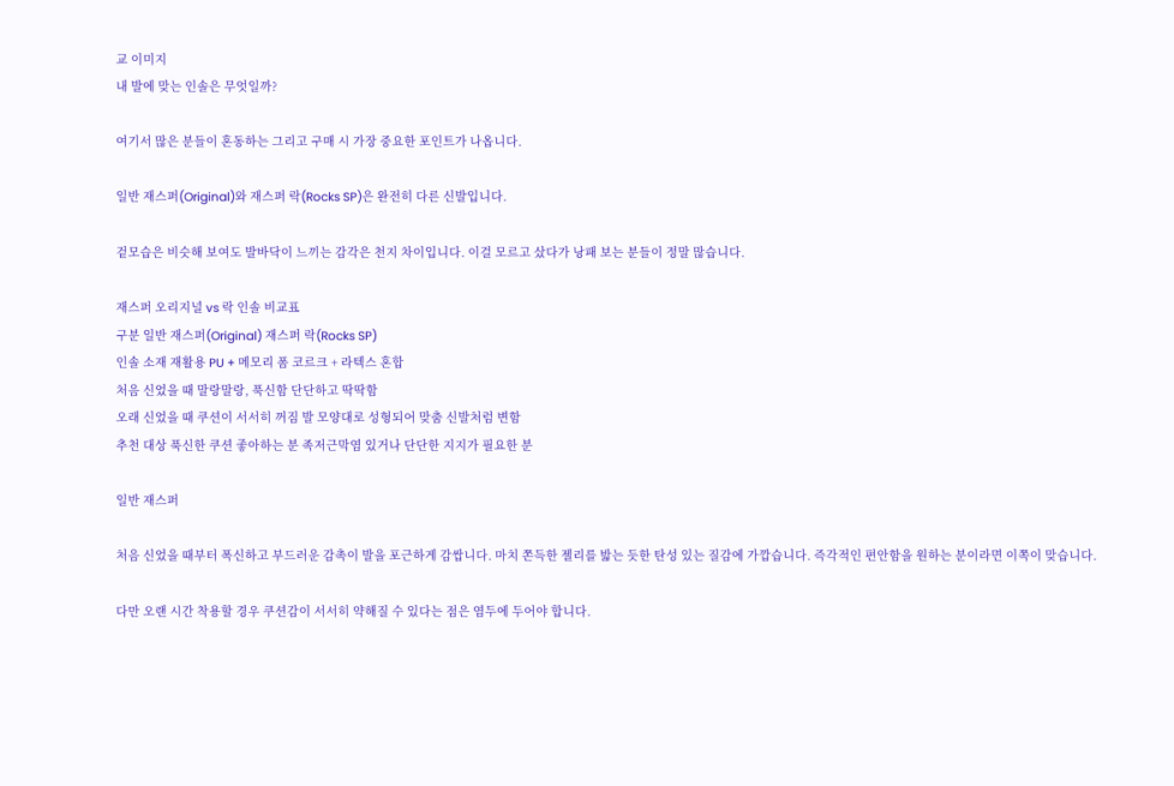교 이미지
내 발에 맞는 인솔은 무엇일까?

여기서 많은 분들이 혼동하는 그리고 구매 시 가장 중요한 포인트가 나옵니다.

일반 재스퍼(Original)와 재스퍼 락(Rocks SP)은 완전히 다른 신발입니다.

겉모습은 비슷해 보여도 발바닥이 느끼는 감각은 천지 차이입니다. 이걸 모르고 샀다가 낭패 보는 분들이 정말 많습니다.

재스퍼 오리지널 vs 락 인솔 비교표
구분 일반 재스퍼(Original) 재스퍼 락(Rocks SP)
인솔 소재 재활용 PU + 메모리 폼 코르크 + 라텍스 혼합
처음 신었을 때 말랑말랑, 푹신함 단단하고 딱딱함
오래 신었을 때 쿠션이 서서히 꺼짐 발 모양대로 성형되어 맞춤 신발처럼 변함
추천 대상 푹신한 쿠션 좋아하는 분 족저근막염 있거나 단단한 지지가 필요한 분

일반 재스퍼

처음 신었을 때부터 폭신하고 부드러운 감촉이 발을 포근하게 감쌉니다. 마치 쫀득한 젤리를 밟는 듯한 탄성 있는 질감에 가깝습니다. 즉각적인 편안함을 원하는 분이라면 이쪽이 맞습니다.

다만 오랜 시간 착용할 경우 쿠션감이 서서히 약해질 수 있다는 점은 염두에 두어야 합니다.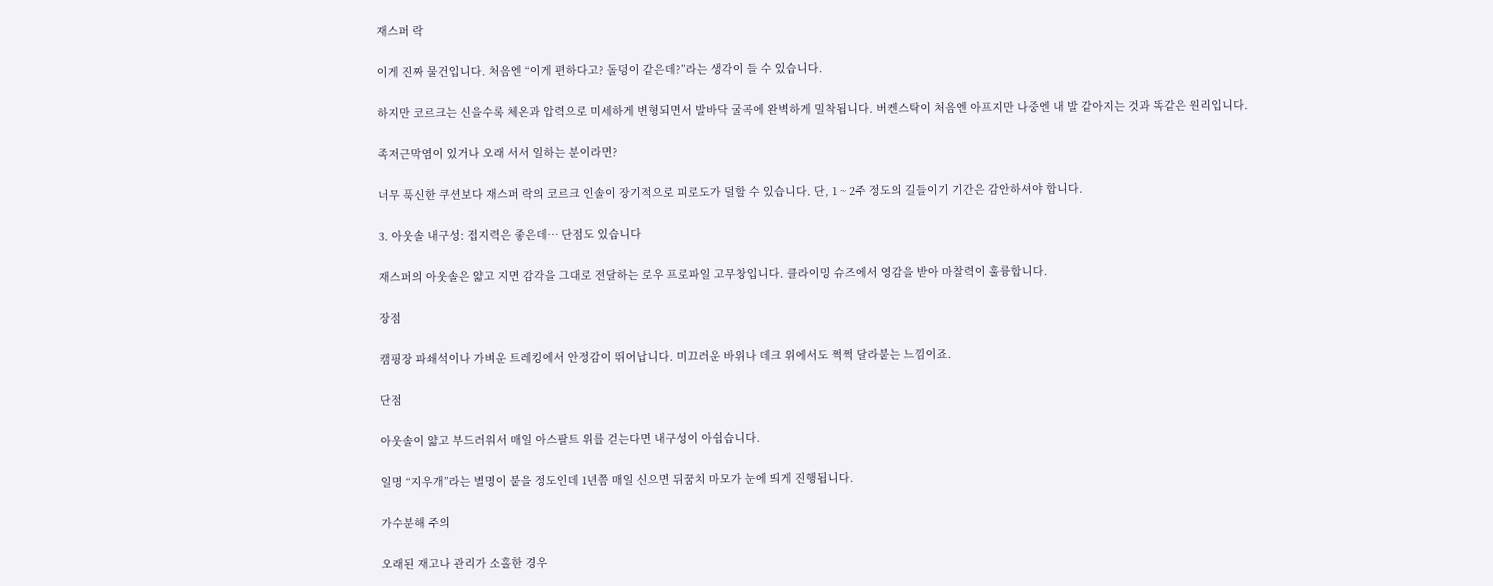재스퍼 락

이게 진짜 물건입니다. 처음엔 “이게 편하다고? 돌덩이 같은데?”라는 생각이 들 수 있습니다.

하지만 코르크는 신을수록 체온과 압력으로 미세하게 변형되면서 발바닥 굴곡에 완벽하게 밀착됩니다. 버켄스탁이 처음엔 아프지만 나중엔 내 발 같아지는 것과 똑같은 원리입니다.

족저근막염이 있거나 오래 서서 일하는 분이라면?

너무 푹신한 쿠션보다 재스퍼 락의 코르크 인솔이 장기적으로 피로도가 덜할 수 있습니다. 단, 1 ~ 2주 정도의 길들이기 기간은 감안하셔야 합니다.

3. 아웃솔 내구성: 접지력은 좋은데… 단점도 있습니다

재스퍼의 아웃솔은 얇고 지면 감각을 그대로 전달하는 로우 프로파일 고무창입니다. 클라이밍 슈즈에서 영감을 받아 마찰력이 훌륭합니다.

장점

캠핑장 파쇄석이나 가벼운 트레킹에서 안정감이 뛰어납니다. 미끄러운 바위나 데크 위에서도 쩍쩍 달라붙는 느낌이죠.

단점

아웃솔이 얇고 부드러워서 매일 아스팔트 위를 걷는다면 내구성이 아쉽습니다.

일명 “지우개”라는 별명이 붙을 정도인데 1년쯤 매일 신으면 뒤꿈치 마모가 눈에 띄게 진행됩니다.

가수분해 주의

오래된 재고나 관리가 소홀한 경우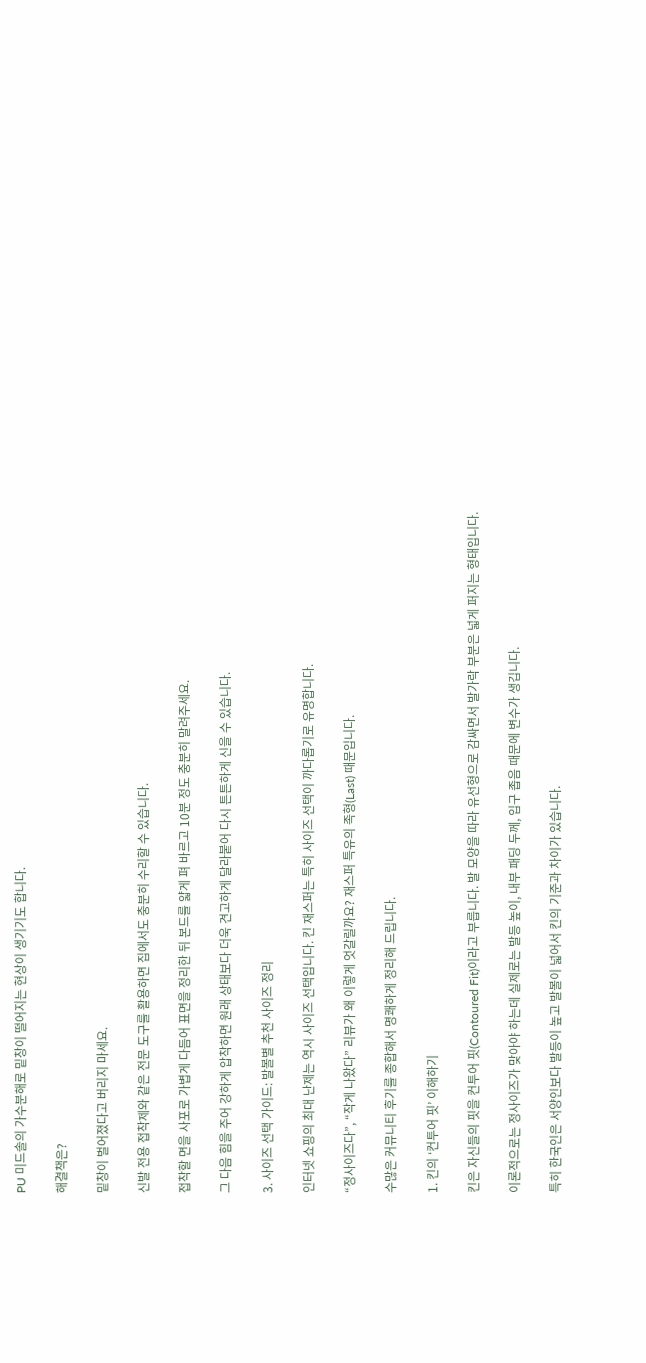PU 미드솔의 가수분해로 밑창이 떨어지는 현상이 생기기도 합니다.

해결책은?

밑창이 벌어졌다고 버리지 마세요.

신발 전용 접착제와 같은 전문 도구를 활용하면 집에서도 충분히 수리할 수 있습니다.

접착할 면을 사포로 가볍게 다듬어 표면을 정리한 뒤 본드를 얇게 펴 바르고 10분 정도 충분히 말려주세요.

그 다음 힘을 주어 강하게 압착하면 원래 상태보다 더욱 견고하게 달라붙어 다시 튼튼하게 신을 수 있습니다.

3. 사이즈 선택 가이드: 발볼별 추천 사이즈 정리

인터넷 쇼핑의 최대 난제는 역시 사이즈 선택입니다. 킨 재스퍼는 특히 사이즈 선택이 까다롭기로 유명합니다.

“정사이즈다”, “작게 나왔다” 리뷰가 왜 이렇게 엇갈릴까요? 재스퍼 특유의 족형(Last) 때문입니다.

수많은 커뮤니티 후기를 종합해서 명쾌하게 정리해 드립니다.

1. 킨의 ‘컨투어 핏’ 이해하기

킨은 자신들의 핏을 컨투어 핏(Contoured Fit)이라고 부릅니다. 발 모양을 따라 유선형으로 감싸면서 발가락 부분은 넓게 퍼지는 형태입니다.

이론적으로는 정사이즈가 맞아야 하는데 실제로는 발등 높이, 내부 패딩 두께, 입구 좁음 때문에 변수가 생깁니다.

특히 한국인은 서양인보다 발등이 높고 발볼이 넓어서 킨의 기준과 차이가 있습니다.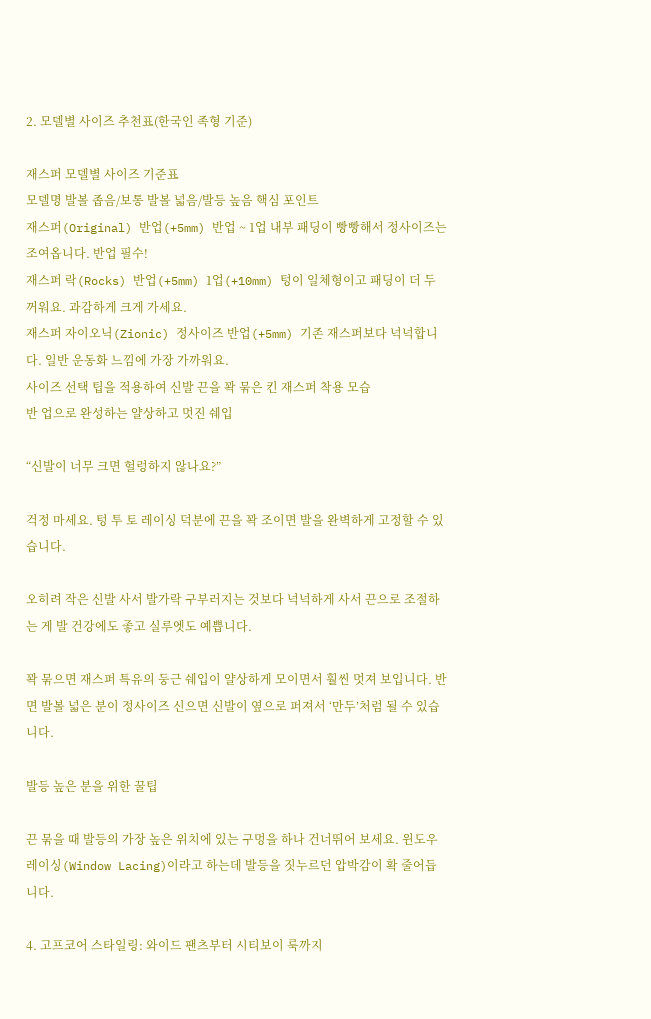2. 모델별 사이즈 추천표(한국인 족형 기준)

재스퍼 모델별 사이즈 기준표
모델명 발볼 좁음/보통 발볼 넓음/발등 높음 핵심 포인트
재스퍼(Original) 반업(+5mm) 반업 ~ 1업 내부 패딩이 빵빵해서 정사이즈는 조여옵니다. 반업 필수!
재스퍼 락(Rocks) 반업(+5mm) 1업(+10mm) 텅이 일체형이고 패딩이 더 두꺼워요. 과감하게 크게 가세요.
재스퍼 자이오닉(Zionic) 정사이즈 반업(+5mm) 기존 재스퍼보다 넉넉합니다. 일반 운동화 느낌에 가장 가까워요.
사이즈 선택 팁을 적용하여 신발 끈을 꽉 묶은 킨 재스퍼 착용 모습
반 업으로 완성하는 얄상하고 멋진 쉐입

“신발이 너무 크면 헐렁하지 않나요?”

걱정 마세요. 텅 투 토 레이싱 덕분에 끈을 꽉 조이면 발을 완벽하게 고정할 수 있습니다.

오히려 작은 신발 사서 발가락 구부러지는 것보다 넉넉하게 사서 끈으로 조절하는 게 발 건강에도 좋고 실루엣도 예쁩니다.

꽉 묶으면 재스퍼 특유의 둥근 쉐입이 얄상하게 모이면서 훨씬 멋져 보입니다. 반면 발볼 넓은 분이 정사이즈 신으면 신발이 옆으로 퍼져서 ‘만두’처럼 될 수 있습니다.

발등 높은 분을 위한 꿀팁

끈 묶을 때 발등의 가장 높은 위치에 있는 구멍을 하나 건너뛰어 보세요. 윈도우 레이싱(Window Lacing)이라고 하는데 발등을 짓누르던 압박감이 확 줄어듭니다.

4. 고프코어 스타일링: 와이드 팬츠부터 시티보이 룩까지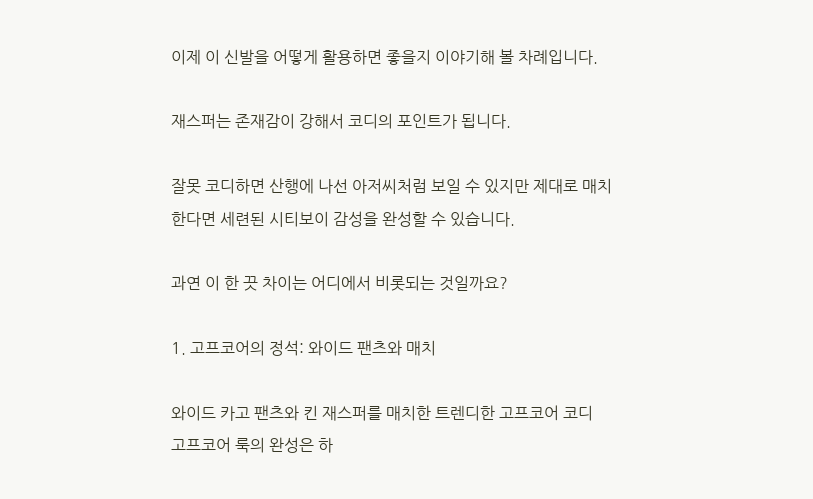이제 이 신발을 어떻게 활용하면 좋을지 이야기해 볼 차례입니다.

재스퍼는 존재감이 강해서 코디의 포인트가 됩니다.

잘못 코디하면 산행에 나선 아저씨처럼 보일 수 있지만 제대로 매치한다면 세련된 시티보이 감성을 완성할 수 있습니다.

과연 이 한 끗 차이는 어디에서 비롯되는 것일까요?

1. 고프코어의 정석: 와이드 팬츠와 매치

와이드 카고 팬츠와 킨 재스퍼를 매치한 트렌디한 고프코어 코디
고프코어 룩의 완성은 하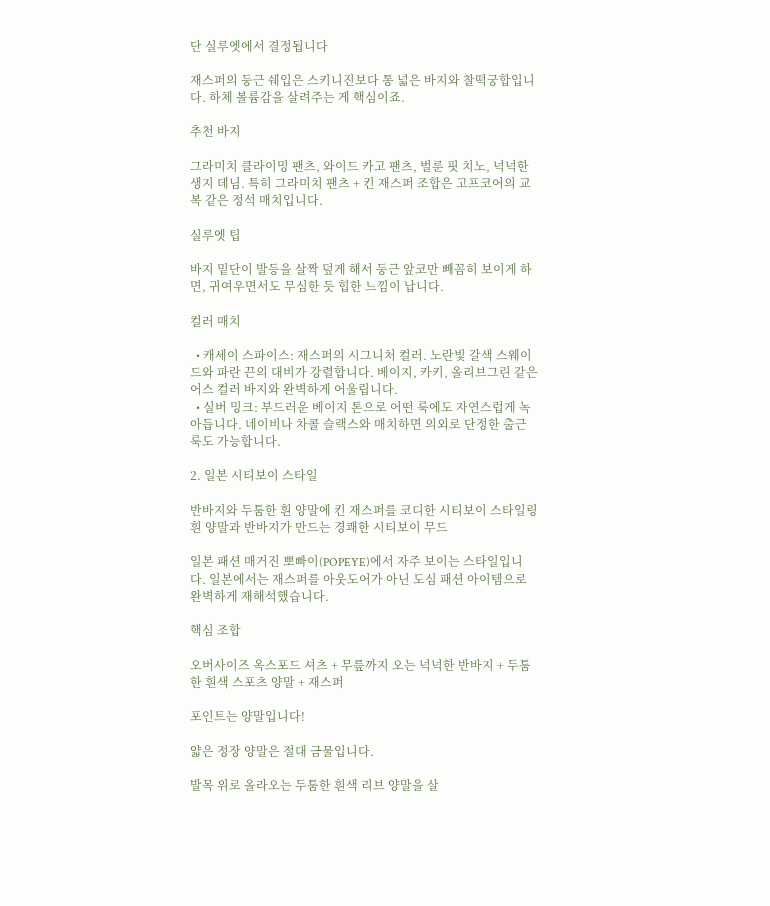단 실루엣에서 결정됩니다

재스퍼의 둥근 쉐입은 스키니진보다 통 넓은 바지와 찰떡궁합입니다. 하체 볼륨감을 살려주는 게 핵심이죠.

추천 바지

그라미치 클라이밍 팬츠, 와이드 카고 팬츠, 벌룬 핏 치노, 넉넉한 생지 데님. 특히 그라미치 팬츠 + 킨 재스퍼 조합은 고프코어의 교복 같은 정석 매치입니다.

실루엣 팁

바지 밑단이 발등을 살짝 덮게 해서 둥근 앞코만 빼꼼히 보이게 하면, 귀여우면서도 무심한 듯 힙한 느낌이 납니다.

컬러 매치

  • 캐세이 스파이스: 재스퍼의 시그니처 컬러. 노란빛 갈색 스웨이드와 파란 끈의 대비가 강렬합니다. 베이지, 카키, 올리브그린 같은 어스 컬러 바지와 완벽하게 어울립니다.
  • 실버 밍크: 부드러운 베이지 톤으로 어떤 룩에도 자연스럽게 녹아듭니다. 네이비나 차콜 슬랙스와 매치하면 의외로 단정한 출근 룩도 가능합니다.

2. 일본 시티보이 스타일

반바지와 두툼한 흰 양말에 킨 재스퍼를 코디한 시티보이 스타일링
흰 양말과 반바지가 만드는 경쾌한 시티보이 무드

일본 패션 매거진 뽀빠이(POPEYE)에서 자주 보이는 스타일입니다. 일본에서는 재스퍼를 아웃도어가 아닌 도심 패션 아이템으로 완벽하게 재해석했습니다.

핵심 조합

오버사이즈 옥스포드 셔츠 + 무릎까지 오는 넉넉한 반바지 + 두툼한 흰색 스포츠 양말 + 재스퍼

포인트는 양말입니다!

얇은 정장 양말은 절대 금물입니다.

발목 위로 올라오는 두툼한 흰색 리브 양말을 살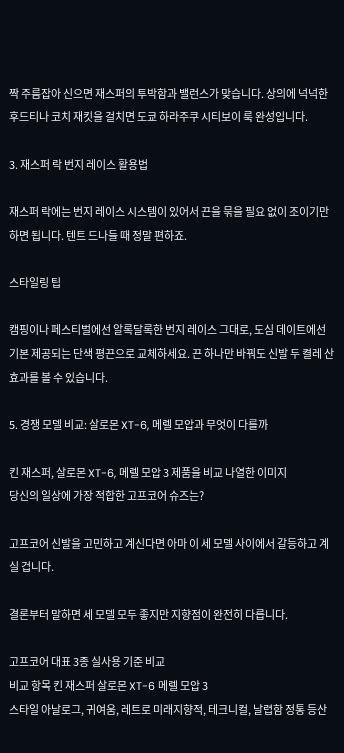짝 주름잡아 신으면 재스퍼의 투박함과 밸런스가 맞습니다. 상의에 넉넉한 후드티나 코치 재킷을 걸치면 도쿄 하라주쿠 시티보이 룩 완성입니다.

3. 재스퍼 락 번지 레이스 활용법

재스퍼 락에는 번지 레이스 시스템이 있어서 끈을 묶을 필요 없이 조이기만 하면 됩니다. 텐트 드나들 때 정말 편하죠.

스타일링 팁

캠핑이나 페스티벌에선 알록달록한 번지 레이스 그대로, 도심 데이트에선 기본 제공되는 단색 평끈으로 교체하세요. 끈 하나만 바꿔도 신발 두 켤레 산 효과를 볼 수 있습니다.

5. 경쟁 모델 비교: 살로몬 XT-6, 메렐 모압과 무엇이 다를까

킨 재스퍼, 살로몬 XT-6, 메렐 모압 3 제품을 비교 나열한 이미지
당신의 일상에 가장 적합한 고프코어 슈즈는?

고프코어 신발을 고민하고 계신다면 아마 이 세 모델 사이에서 갈등하고 계실 겁니다.

결론부터 말하면 세 모델 모두 좋지만 지향점이 완전히 다릅니다.

고프코어 대표 3종 실사용 기준 비교
비교 항목 킨 재스퍼 살로몬 XT-6 메렐 모압 3
스타일 아날로그, 귀여움, 레트로 미래지향적, 테크니컬, 날렵함 정통 등산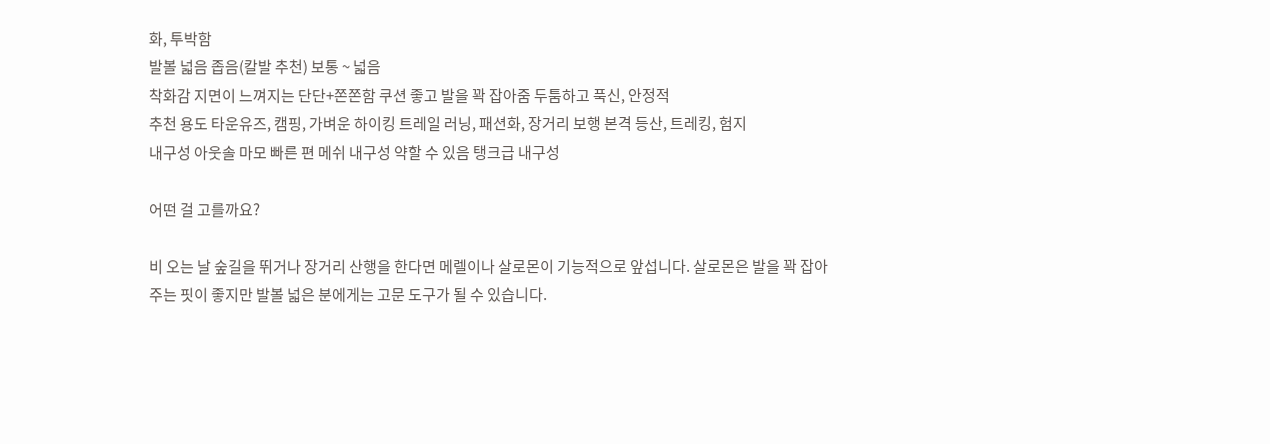화, 투박함
발볼 넓음 좁음(칼발 추천) 보통 ~ 넓음
착화감 지면이 느껴지는 단단+쫀쫀함 쿠션 좋고 발을 꽉 잡아줌 두툼하고 푹신, 안정적
추천 용도 타운유즈, 캠핑, 가벼운 하이킹 트레일 러닝, 패션화, 장거리 보행 본격 등산, 트레킹, 험지
내구성 아웃솔 마모 빠른 편 메쉬 내구성 약할 수 있음 탱크급 내구성

어떤 걸 고를까요?

비 오는 날 숲길을 뛰거나 장거리 산행을 한다면 메렐이나 살로몬이 기능적으로 앞섭니다. 살로몬은 발을 꽉 잡아주는 핏이 좋지만 발볼 넓은 분에게는 고문 도구가 될 수 있습니다.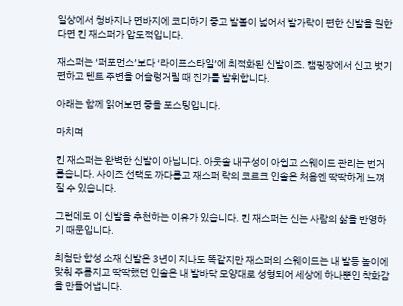일상에서 청바지나 면바지에 코디하기 좋고 발볼이 넓어서 발가락이 편한 신발을 원한다면 킨 재스퍼가 압도적입니다.

재스퍼는 ‘퍼포먼스’보다 ‘라이프스타일’에 최적화된 신발이죠. 캠핑장에서 신고 벗기 편하고 텐트 주변을 어슬렁거릴 때 진가를 발휘합니다.

아래는 함께 읽어보면 좋을 포스팅입니다.

마치며

킨 재스퍼는 완벽한 신발이 아닙니다. 아웃솔 내구성이 아쉽고 스웨이드 관리는 번거롭습니다. 사이즈 선택도 까다롭고 재스퍼 락의 코르크 인솔은 처음엔 딱딱하게 느껴질 수 있습니다.

그런데도 이 신발을 추천하는 이유가 있습니다. 킨 재스퍼는 신는 사람의 삶을 반영하기 때문입니다.

최첨단 합성 소재 신발은 3년이 지나도 똑같지만 재스퍼의 스웨이드는 내 발등 높이에 맞춰 주름지고 딱딱했던 인솔은 내 발바닥 모양대로 성형되어 세상에 하나뿐인 착화감을 만들어냅니다.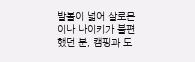발볼이 넓어 살로몬이나 나이키가 불편했던 분, 캠핑과 도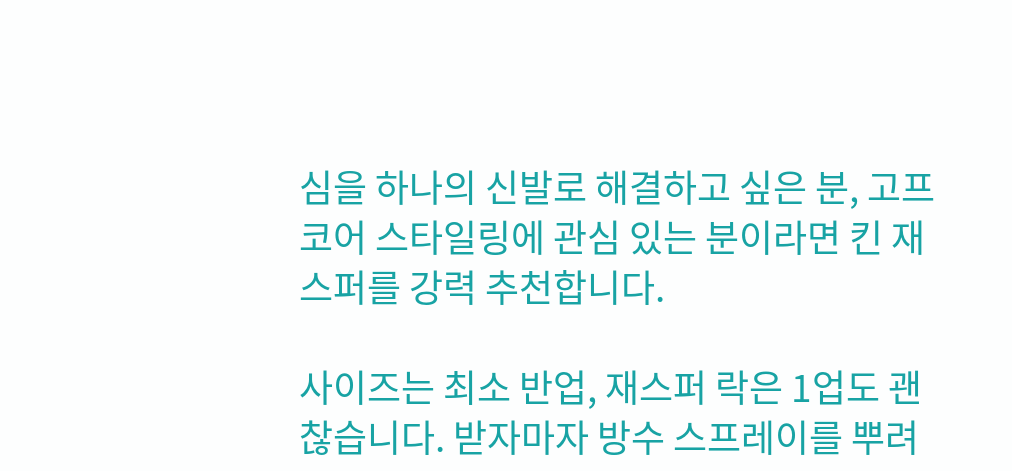심을 하나의 신발로 해결하고 싶은 분, 고프코어 스타일링에 관심 있는 분이라면 킨 재스퍼를 강력 추천합니다.

사이즈는 최소 반업, 재스퍼 락은 1업도 괜찮습니다. 받자마자 방수 스프레이를 뿌려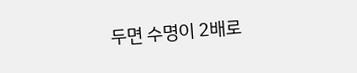두면 수명이 2배로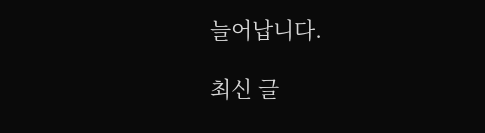늘어납니다.

최신 글